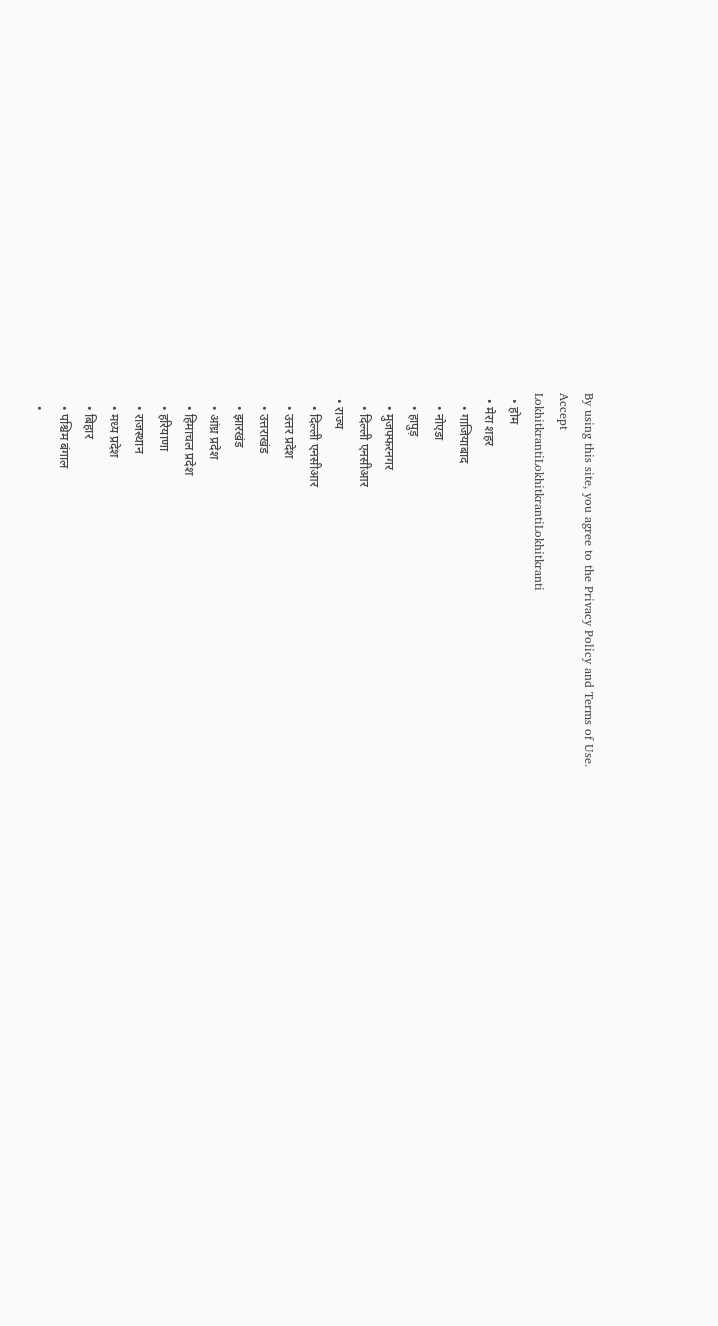By using this site, you agree to the Privacy Policy and Terms of Use.
Accept
LokhitkrantiLokhitkrantiLokhitkranti
  • होम
  • मेरा शहर
    • गाजियाबाद
    • नोएडा
    • हापुड़
    • मुजफ्फरनगर
    • दिल्ली एनसीआर
  • राज्य
    • दिल्ली एनसीआर
    • उत्तर प्रदेश
    • उत्तराखंड
    • झारखंड
    • आंध्र प्रदेश
    • हिमाचल प्रदेश
    • हरियाणा
    • राजस्थान
    • मध्य प्रदेश
    • बिहार
    • पश्चिम बंगाल
    •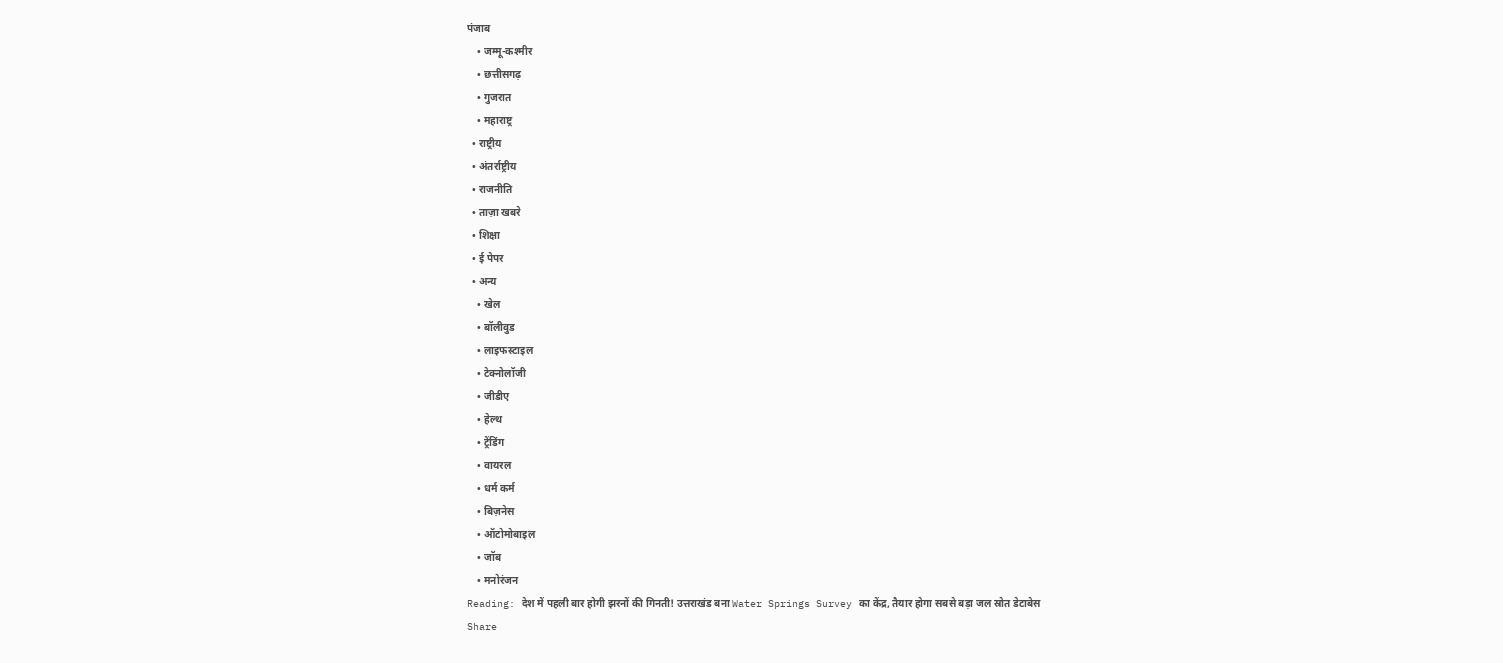पंजाब
    • जम्मू-कश्मीर
    • छत्तीसगढ़
    • गुजरात
    • महाराष्ट्र
  • राष्ट्रीय
  • अंतर्राष्ट्रीय
  • राजनीति
  • ताज़ा खबरे
  • शिक्षा
  • ई पेपर
  • अन्य
    • खेल
    • बॉलीवुड
    • लाइफस्टाइल
    • टेक्नोलॉजी
    • जीडीए
    • हेल्थ
    • ट्रेंडिंग
    • वायरल
    • धर्म कर्म
    • बिज़नेस
    • ऑटोमोबाइल
    • जॉब
    • मनोरंजन
Reading: देश में पहली बार होगी झरनों की गिनती! उत्तराखंड बना Water Springs Survey का केंद्र, तैयार होगा सबसे बड़ा जल स्रोत डेटाबेस
Share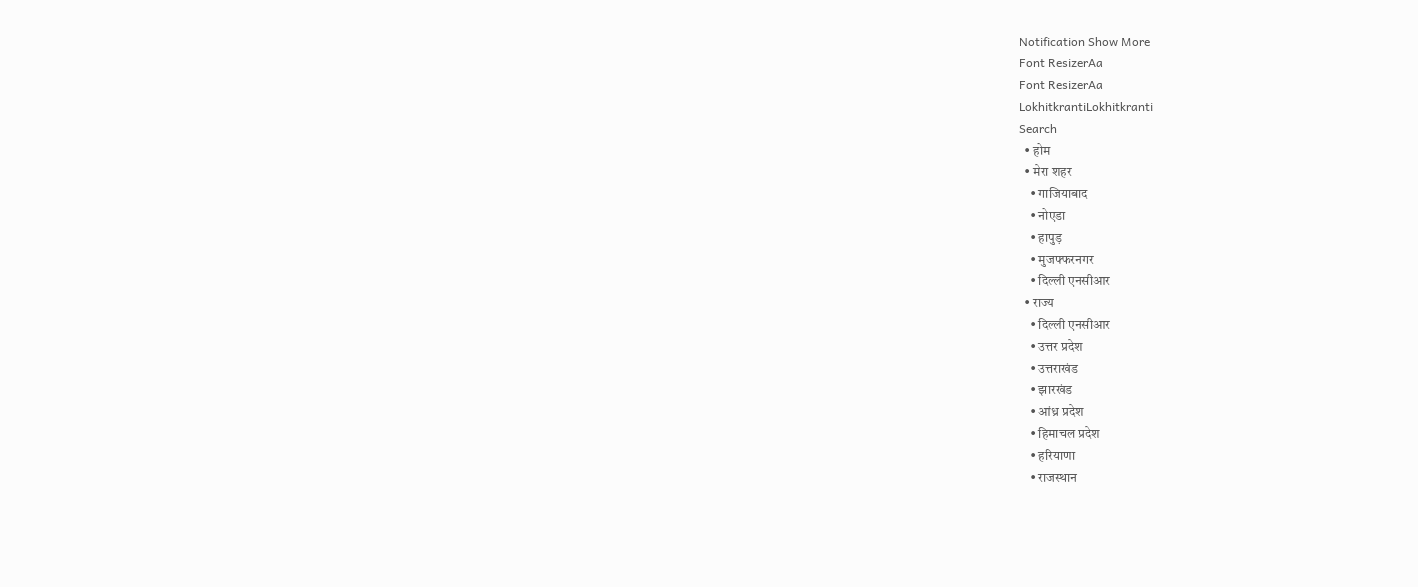Notification Show More
Font ResizerAa
Font ResizerAa
LokhitkrantiLokhitkranti
Search
  • होम
  • मेरा शहर
    • गाजियाबाद
    • नोएडा
    • हापुड़
    • मुजफ्फरनगर
    • दिल्ली एनसीआर
  • राज्य
    • दिल्ली एनसीआर
    • उत्तर प्रदेश
    • उत्तराखंड
    • झारखंड
    • आंध्र प्रदेश
    • हिमाचल प्रदेश
    • हरियाणा
    • राजस्थान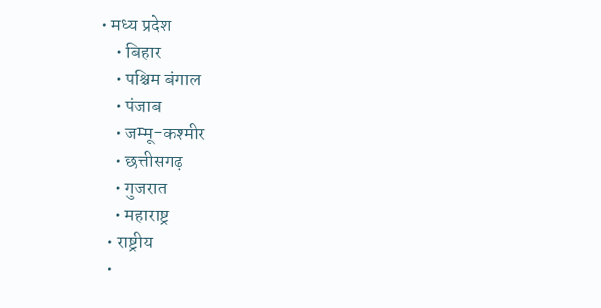• मध्य प्रदेश
    • बिहार
    • पश्चिम बंगाल
    • पंजाब
    • जम्मू-कश्मीर
    • छत्तीसगढ़
    • गुजरात
    • महाराष्ट्र
  • राष्ट्रीय
  •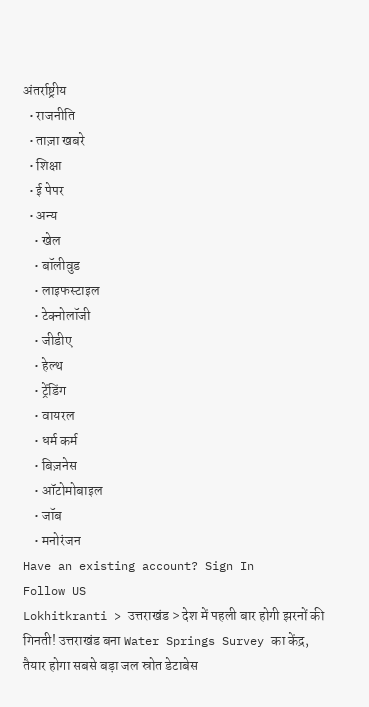अंतर्राष्ट्रीय
  • राजनीति
  • ताज़ा खबरे
  • शिक्षा
  • ई पेपर
  • अन्य
    • खेल
    • बॉलीवुड
    • लाइफस्टाइल
    • टेक्नोलॉजी
    • जीडीए
    • हेल्थ
    • ट्रेंडिंग
    • वायरल
    • धर्म कर्म
    • बिज़नेस
    • ऑटोमोबाइल
    • जॉब
    • मनोरंजन
Have an existing account? Sign In
Follow US
Lokhitkranti > उत्तराखंड > देश में पहली बार होगी झरनों की गिनती! उत्तराखंड बना Water Springs Survey का केंद्र, तैयार होगा सबसे बड़ा जल स्रोत डेटाबेस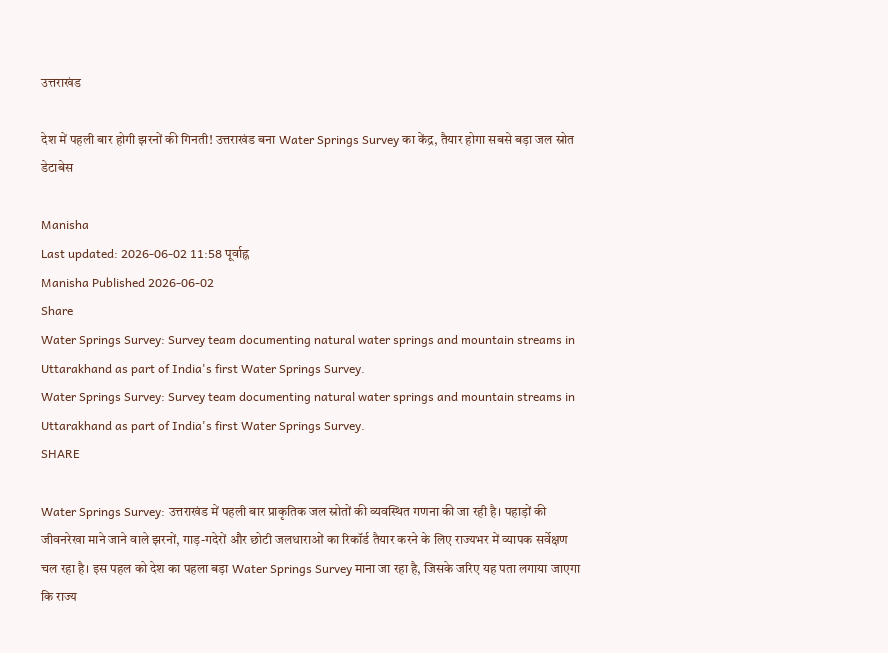उत्तराखंड

देश में पहली बार होगी झरनों की गिनती! उत्तराखंड बना Water Springs Survey का केंद्र, तैयार होगा सबसे बड़ा जल स्रोत डेटाबेस

Manisha
Last updated: 2026-06-02 11:58 पूर्वाह्न
Manisha Published 2026-06-02
Share
Water Springs Survey: Survey team documenting natural water springs and mountain streams in Uttarakhand as part of India's first Water Springs Survey.
Water Springs Survey: Survey team documenting natural water springs and mountain streams in Uttarakhand as part of India's first Water Springs Survey.
SHARE

Water Springs Survey: उत्तराखंड में पहली बार प्राकृतिक जल स्रोतों की व्यवस्थित गणना की जा रही है। पहाड़ों की जीवनरेखा माने जाने वाले झरनों, गाड़-गदेरों और छोटी जलधाराओं का रिकॉर्ड तैयार करने के लिए राज्यभर में व्यापक सर्वेक्षण चल रहा है। इस पहल को देश का पहला बड़ा Water Springs Survey माना जा रहा है, जिसके जरिए यह पता लगाया जाएगा कि राज्य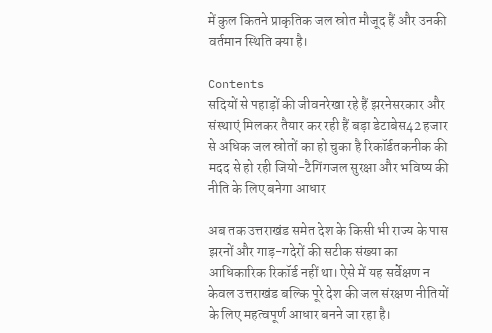में कुल कितने प्राकृतिक जल स्रोत मौजूद हैं और उनकी वर्तमान स्थिति क्या है।

Contents
सदियों से पहाड़ों की जीवनरेखा रहे हैं झरनेसरकार और संस्थाएं मिलकर तैयार कर रही हैं बड़ा डेटाबेस42 हजार से अधिक जल स्रोतों का हो चुका है रिकॉर्डतकनीक की मदद से हो रही जियो-टैगिंगजल सुरक्षा और भविष्य की नीति के लिए बनेगा आधार

अब तक उत्तराखंड समेत देश के किसी भी राज्य के पास झरनों और गाड़-गदेरों की सटीक संख्या का आधिकारिक रिकॉर्ड नहीं था। ऐसे में यह सर्वेक्षण न केवल उत्तराखंड बल्कि पूरे देश की जल संरक्षण नीतियों के लिए महत्वपूर्ण आधार बनने जा रहा है।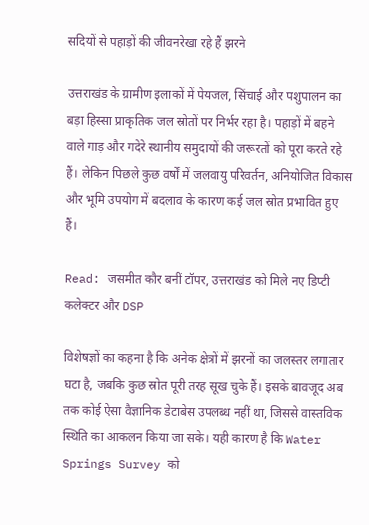सदियों से पहाड़ों की जीवनरेखा रहे हैं झरने

उत्तराखंड के ग्रामीण इलाकों में पेयजल, सिंचाई और पशुपालन का बड़ा हिस्सा प्राकृतिक जल स्रोतों पर निर्भर रहा है। पहाड़ों में बहने वाले गाड़ और गदेरे स्थानीय समुदायों की जरूरतों को पूरा करते रहे हैं। लेकिन पिछले कुछ वर्षों में जलवायु परिवर्तन, अनियोजित विकास और भूमि उपयोग में बदलाव के कारण कई जल स्रोत प्रभावित हुए हैं।

Read: जसमीत कौर बनीं टॉपर, उत्तराखंड को मिले नए डिप्टी कलेक्टर और DSP

विशेषज्ञों का कहना है कि अनेक क्षेत्रों में झरनों का जलस्तर लगातार घटा है, जबकि कुछ स्रोत पूरी तरह सूख चुके हैं। इसके बावजूद अब तक कोई ऐसा वैज्ञानिक डेटाबेस उपलब्ध नहीं था, जिससे वास्तविक स्थिति का आकलन किया जा सके। यही कारण है कि Water Springs Survey को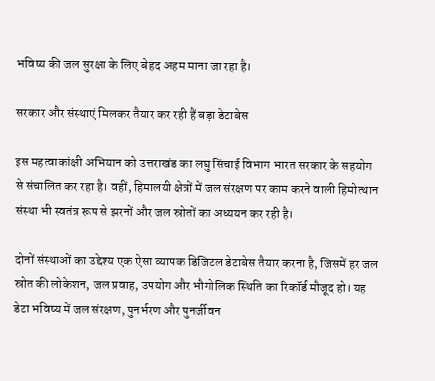भविष्य की जल सुरक्षा के लिए बेहद अहम माना जा रहा है।

सरकार और संस्थाएं मिलकर तैयार कर रही हैं बड़ा डेटाबेस

इस महत्वाकांक्षी अभियान को उत्तराखंड का लघु सिंचाई विभाग भारत सरकार के सहयोग से संचालित कर रहा है। वहीं, हिमालयी क्षेत्रों में जल संरक्षण पर काम करने वाली हिमोत्थान संस्था भी स्वतंत्र रूप से झरनों और जल स्रोतों का अध्ययन कर रही है।

दोनों संस्थाओं का उद्देश्य एक ऐसा व्यापक डिजिटल डेटाबेस तैयार करना है, जिसमें हर जल स्रोत की लोकेशन, जल प्रवाह, उपयोग और भौगोलिक स्थिति का रिकॉर्ड मौजूद हो। यह डेटा भविष्य में जल संरक्षण, पुनर्भरण और पुनर्जीवन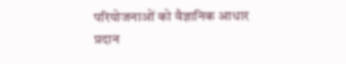परियोजनाओं को वैज्ञानिक आधार प्रदान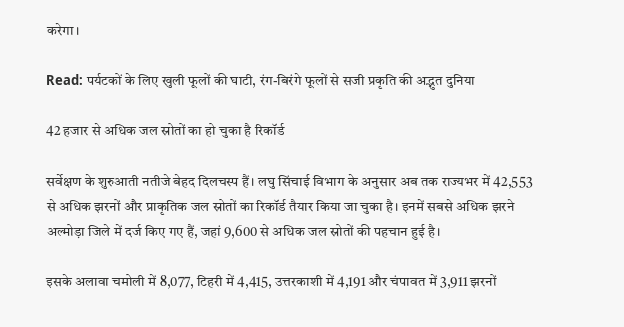करेगा।

Read: पर्यटकों के लिए खुली फूलों की घाटी, रंग-बिरंगे फूलों से सजी प्रकृति की अद्भुत दुनिया

42 हजार से अधिक जल स्रोतों का हो चुका है रिकॉर्ड

सर्वेक्षण के शुरुआती नतीजे बेहद दिलचस्प हैं। लघु सिंचाई विभाग के अनुसार अब तक राज्यभर में 42,553 से अधिक झरनों और प्राकृतिक जल स्रोतों का रिकॉर्ड तैयार किया जा चुका है। इनमें सबसे अधिक झरने अल्मोड़ा जिले में दर्ज किए गए हैं, जहां 9,600 से अधिक जल स्रोतों की पहचान हुई है।

इसके अलावा चमोली में 8,077, टिहरी में 4,415, उत्तरकाशी में 4,191 और चंपावत में 3,911 झरनों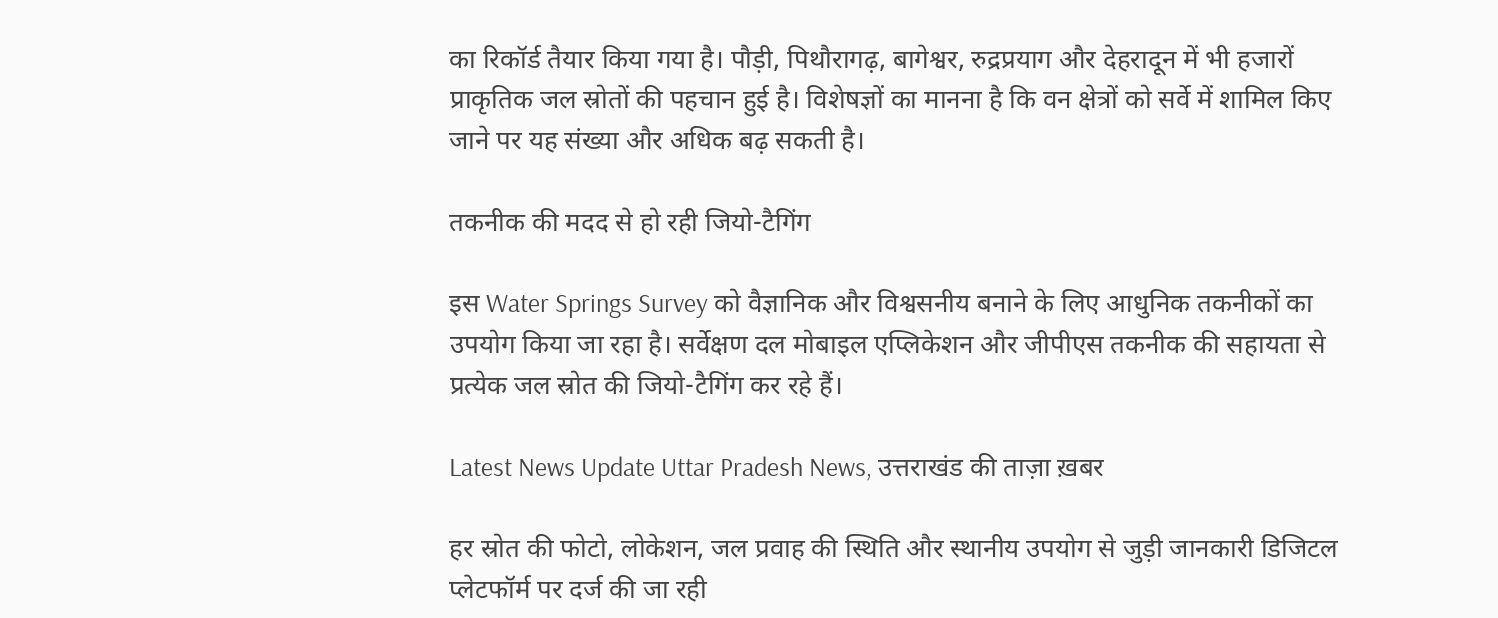का रिकॉर्ड तैयार किया गया है। पौड़ी, पिथौरागढ़, बागेश्वर, रुद्रप्रयाग और देहरादून में भी हजारों प्राकृतिक जल स्रोतों की पहचान हुई है। विशेषज्ञों का मानना है कि वन क्षेत्रों को सर्वे में शामिल किए जाने पर यह संख्या और अधिक बढ़ सकती है।

तकनीक की मदद से हो रही जियो-टैगिंग

इस Water Springs Survey को वैज्ञानिक और विश्वसनीय बनाने के लिए आधुनिक तकनीकों का उपयोग किया जा रहा है। सर्वेक्षण दल मोबाइल एप्लिकेशन और जीपीएस तकनीक की सहायता से प्रत्येक जल स्रोत की जियो-टैगिंग कर रहे हैं।

Latest News Update Uttar Pradesh News, उत्तराखंड की ताज़ा ख़बर

हर स्रोत की फोटो, लोकेशन, जल प्रवाह की स्थिति और स्थानीय उपयोग से जुड़ी जानकारी डिजिटल प्लेटफॉर्म पर दर्ज की जा रही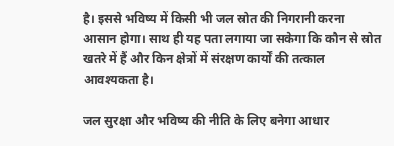है। इससे भविष्य में किसी भी जल स्रोत की निगरानी करना आसान होगा। साथ ही यह पता लगाया जा सकेगा कि कौन से स्रोत खतरे में हैं और किन क्षेत्रों में संरक्षण कार्यों की तत्काल आवश्यकता है।

जल सुरक्षा और भविष्य की नीति के लिए बनेगा आधार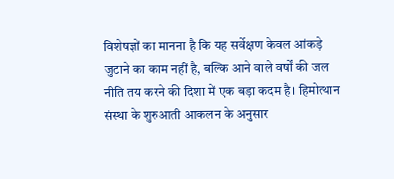विशेषज्ञों का मानना है कि यह सर्वेक्षण केवल आंकड़े जुटाने का काम नहीं है, बल्कि आने वाले वर्षों की जल नीति तय करने की दिशा में एक बड़ा कदम है। हिमोत्थान संस्था के शुरुआती आकलन के अनुसार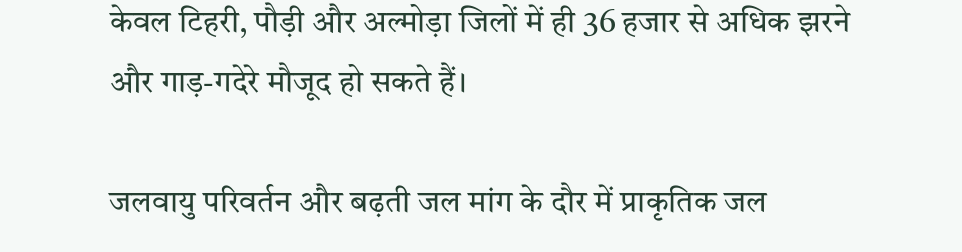केवल टिहरी, पौड़ी और अल्मोड़ा जिलों में ही 36 हजार से अधिक झरने और गाड़-गदेरे मौजूद हो सकते हैं।

जलवायु परिवर्तन और बढ़ती जल मांग के दौर में प्राकृतिक जल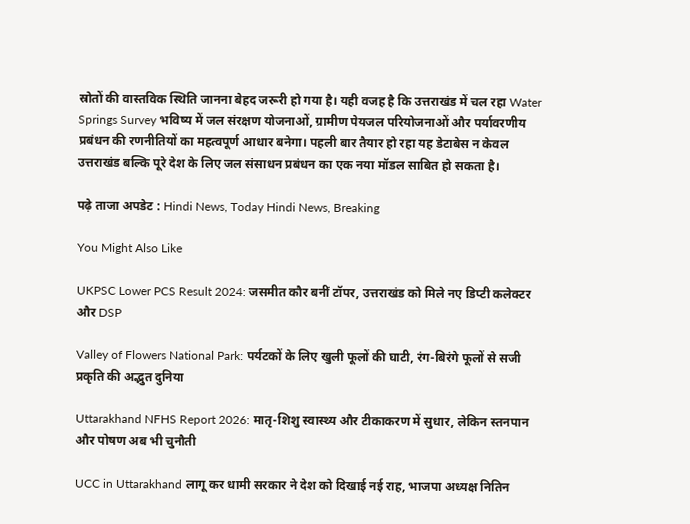स्रोतों की वास्तविक स्थिति जानना बेहद जरूरी हो गया है। यही वजह है कि उत्तराखंड में चल रहा Water Springs Survey भविष्य में जल संरक्षण योजनाओं, ग्रामीण पेयजल परियोजनाओं और पर्यावरणीय प्रबंधन की रणनीतियों का महत्वपूर्ण आधार बनेगा। पहली बार तैयार हो रहा यह डेटाबेस न केवल उत्तराखंड बल्कि पूरे देश के लिए जल संसाधन प्रबंधन का एक नया मॉडल साबित हो सकता है।

पढ़े ताजा अपडेट : Hindi News, Today Hindi News, Breaking

You Might Also Like

UKPSC Lower PCS Result 2024: जसमीत कौर बनीं टॉपर, उत्तराखंड को मिले नए डिप्टी कलेक्टर और DSP

Valley of Flowers National Park: पर्यटकों के लिए खुली फूलों की घाटी, रंग-बिरंगे फूलों से सजी प्रकृति की अद्भुत दुनिया

Uttarakhand NFHS Report 2026: मातृ-शिशु स्वास्थ्य और टीकाकरण में सुधार, लेकिन स्तनपान और पोषण अब भी चुनौती

UCC in Uttarakhand लागू कर धामी सरकार ने देश को दिखाई नई राह, भाजपा अध्यक्ष नितिन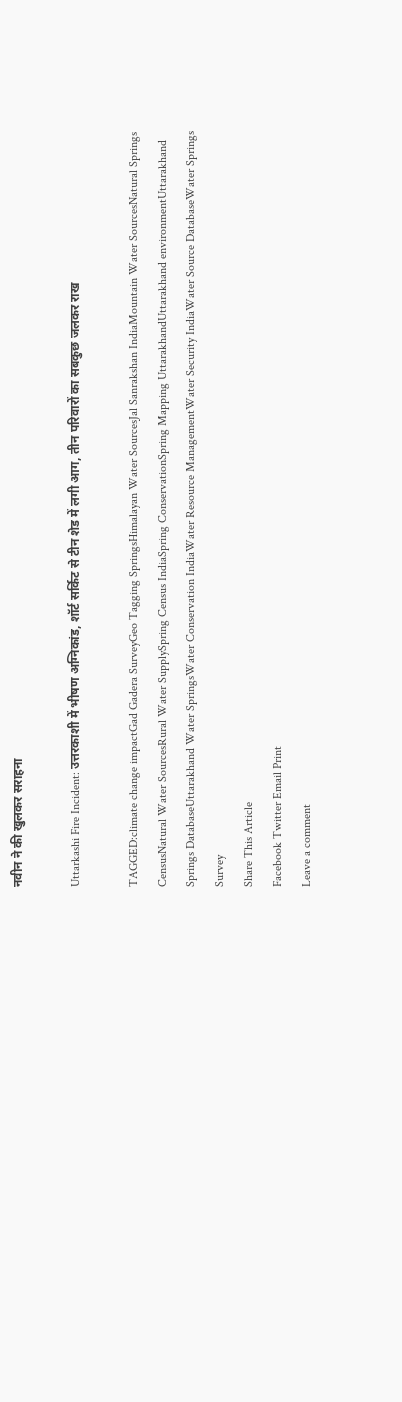नवीन ने की खुलकर सराहना

Uttarkashi Fire Incident: उत्तरकाशी में भीषण अग्निकांड, शॉर्ट सर्किट से टीन शेड में लगी आग, तीन परिवारों का सबकुछ जलकर राख

TAGGED:climate change impactGad Gadera SurveyGeo Tagging SpringsHimalayan Water SourcesJal Sanrakshan IndiaMountain Water SourcesNatural Springs CensusNatural Water SourcesRural Water SupplySpring Census IndiaSpring ConservationSpring Mapping UttarakhandUttarakhand environmentUttarakhand Springs DatabaseUttarakhand Water SpringsWater Conservation IndiaWater Resource ManagementWater Security IndiaWater Source DatabaseWater Springs Survey
Share This Article
Facebook Twitter Email Print
Leave a comment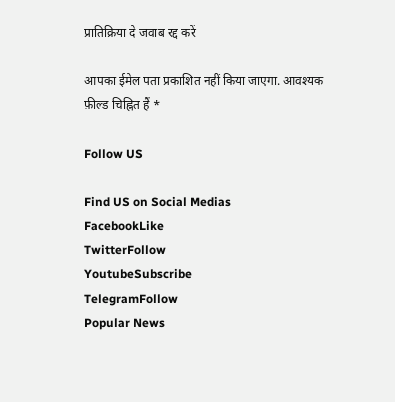प्रातिक्रिया दे जवाब रद्द करें

आपका ईमेल पता प्रकाशित नहीं किया जाएगा. आवश्यक फ़ील्ड चिह्नित हैं *

Follow US

Find US on Social Medias
FacebookLike
TwitterFollow
YoutubeSubscribe
TelegramFollow
Popular News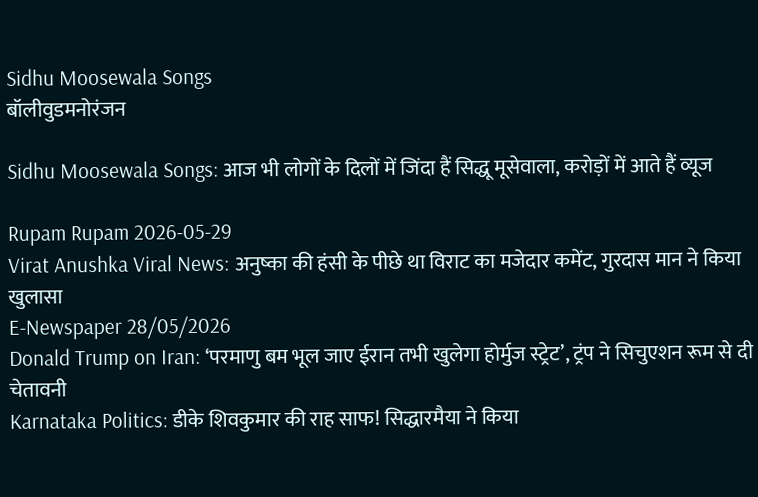Sidhu Moosewala Songs
बॉलीवुडमनोरंजन

Sidhu Moosewala Songs: आज भी लोगों के दिलों में जिंदा हैं सिद्धू मूसेवाला, करोड़ों में आते हैं व्यूज

Rupam Rupam 2026-05-29
Virat Anushka Viral News: अनुष्का की हंसी के पीछे था विराट का मजेदार कमेंट, गुरदास मान ने किया खुलासा
E-Newspaper 28/05/2026
Donald Trump on Iran: ‘परमाणु बम भूल जाए ईरान तभी खुलेगा होर्मुज स्ट्रेट’, ट्रंप ने सिचुएशन रूम से दी चेतावनी
Karnataka Politics: डीके शिवकुमार की राह साफ! सिद्धारमैया ने किया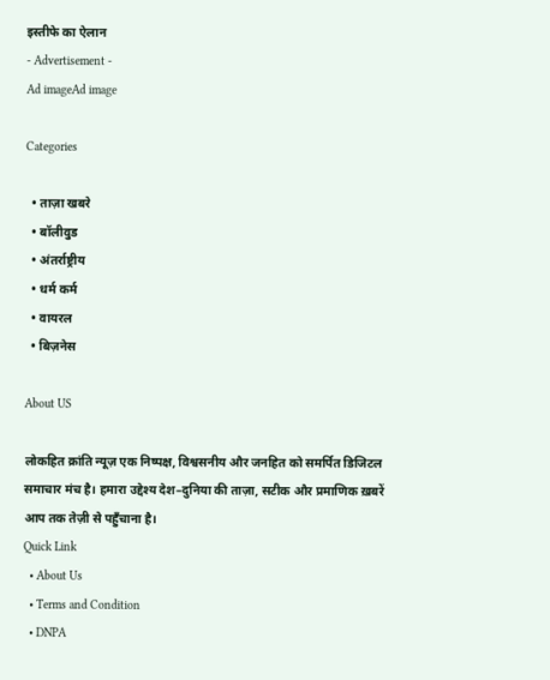इस्तीफे का ऐलान
- Advertisement -
Ad imageAd image

Categories

  • ताज़ा खबरे
  • बॉलीवुड
  • अंतर्राष्ट्रीय
  • धर्म कर्म
  • वायरल
  • बिज़नेस

About US

लोकहित क्रांति न्यूज़ एक निष्पक्ष, विश्वसनीय और जनहित को समर्पित डिजिटल समाचार मंच है। हमारा उद्देश्य देश–दुनिया की ताज़ा, सटीक और प्रमाणिक ख़बरें आप तक तेज़ी से पहुँचाना है।
Quick Link
  • About Us
  • Terms and Condition
  • DNPA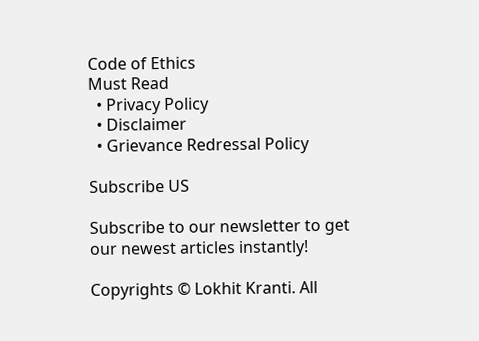Code of Ethics
Must Read
  • Privacy Policy
  • Disclaimer
  • Grievance Redressal Policy

Subscribe US

Subscribe to our newsletter to get our newest articles instantly!

Copyrights © Lokhit Kranti. All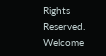Rights Reserved.
Welcome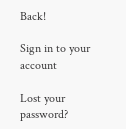Back!

Sign in to your account

Lost your password?